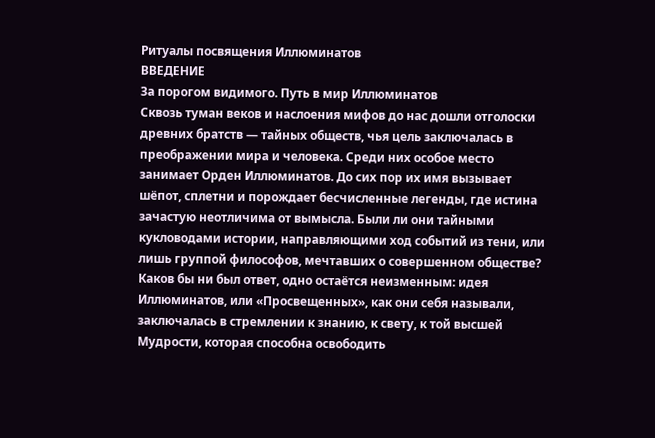Ритуалы посвящения Иллюминатов
ВВЕДЕНИЕ
За порогом видимого. Путь в мир Иллюминатов
Сквозь туман веков и наслоения мифов до нас дошли отголоски древних братств — тайных обществ, чья цель заключалась в преображении мира и человека. Среди них особое место занимает Орден Иллюминатов. До сих пор их имя вызывает шёпот, сплетни и порождает бесчисленные легенды, где истина зачастую неотличима от вымысла. Были ли они тайными кукловодами истории, направляющими ход событий из тени, или лишь группой философов, мечтавших о совершенном обществе? Каков бы ни был ответ, одно остаётся неизменным: идея Иллюминатов, или «Просвещенных», как они себя называли, заключалась в стремлении к знанию, к свету, к той высшей Мудрости, которая способна освободить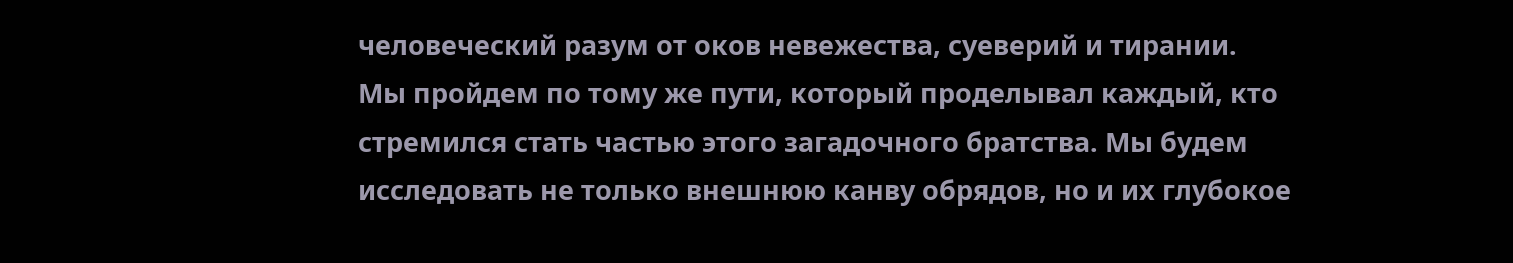человеческий разум от оков невежества, суеверий и тирании.
Мы пройдем по тому же пути, который проделывал каждый, кто стремился стать частью этого загадочного братства. Мы будем исследовать не только внешнюю канву обрядов, но и их глубокое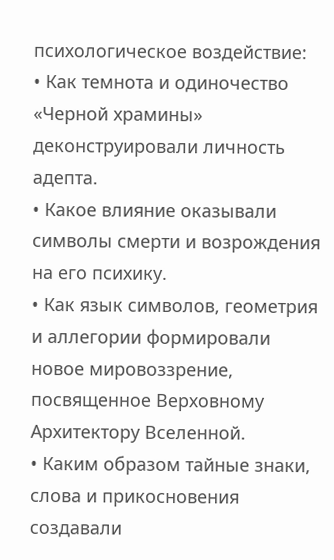психологическое воздействие:
• Как темнота и одиночество «Черной храмины» деконструировали личность адепта.
• Какое влияние оказывали символы смерти и возрождения на его психику.
• Как язык символов, геометрия и аллегории формировали новое мировоззрение, посвященное Верховному Архитектору Вселенной.
• Каким образом тайные знаки, слова и прикосновения создавали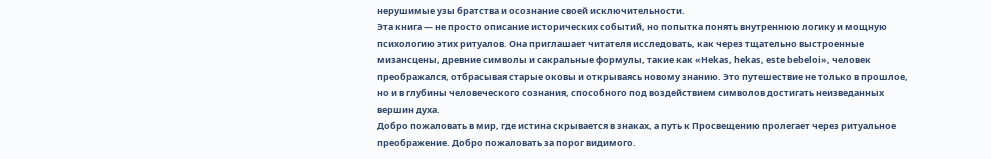нерушимые узы братства и осознание своей исключительности.
Эта книга — не просто описание исторических событий, но попытка понять внутреннюю логику и мощную психологию этих ритуалов. Она приглашает читателя исследовать, как через тщательно выстроенные мизансцены, древние символы и сакральные формулы, такие как «Hekas, hekas, este bebeloi», человек преображался, отбрасывая старые оковы и открываясь новому знанию. Это путешествие не только в прошлое, но и в глубины человеческого сознания, способного под воздействием символов достигать неизведанных вершин духа.
Добро пожаловать в мир, где истина скрывается в знаках, а путь к Просвещению пролегает через ритуальное преображение. Добро пожаловать за порог видимого.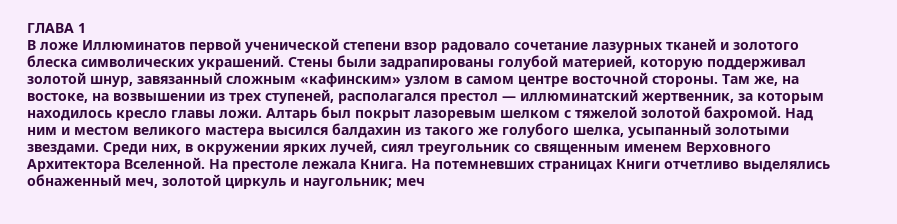ГЛАВА 1
В ложе Иллюминатов первой ученической степени взор радовало сочетание лазурных тканей и золотого блеска символических украшений. Стены были задрапированы голубой материей, которую поддерживал золотой шнур, завязанный сложным «кафинским» узлом в самом центре восточной стороны. Там же, на востоке, на возвышении из трех ступеней, располагался престол — иллюминатский жертвенник, за которым находилось кресло главы ложи. Алтарь был покрыт лазоревым шелком с тяжелой золотой бахромой. Над ним и местом великого мастера высился балдахин из такого же голубого шелка, усыпанный золотыми звездами. Среди них, в окружении ярких лучей, сиял треугольник со священным именем Верховного Архитектора Вселенной. На престоле лежала Книга. На потемневших страницах Книги отчетливо выделялись обнаженный меч, золотой циркуль и наугольник; меч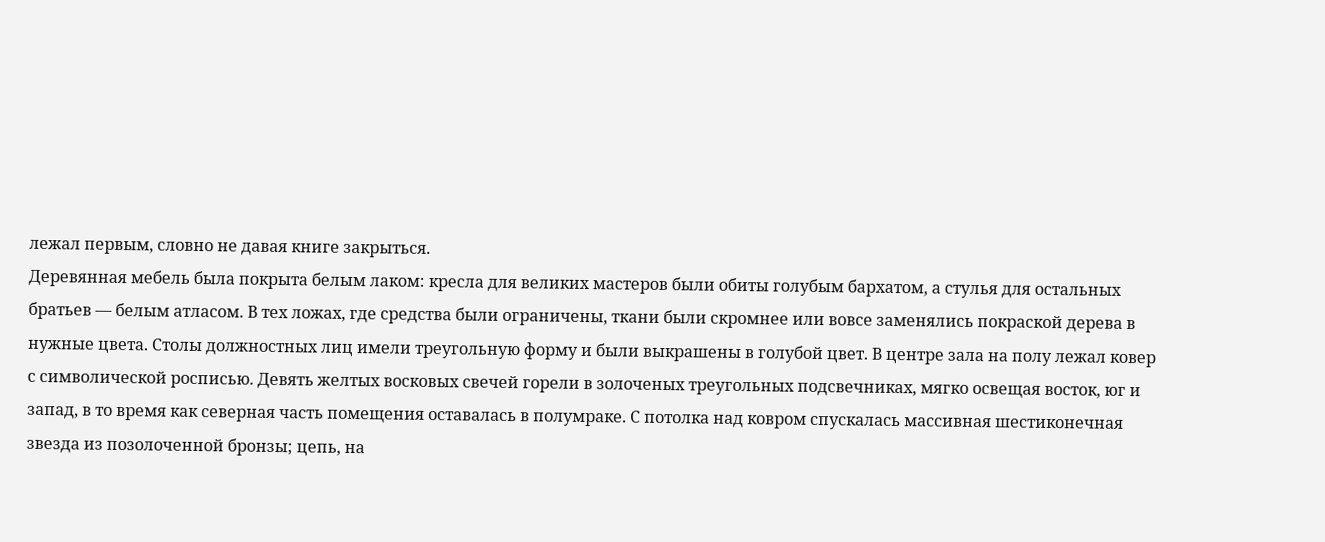лежал первым, словно не давая книге закрыться.
Деревянная мебель была покрыта белым лаком: кресла для великих мастеров были обиты голубым бархатом, а стулья для остальных братьев — белым атласом. В тех ложах, где средства были ограничены, ткани были скромнее или вовсе заменялись покраской дерева в нужные цвета. Столы должностных лиц имели треугольную форму и были выкрашены в голубой цвет. В центре зала на полу лежал ковер с символической росписью. Девять желтых восковых свечей горели в золоченых треугольных подсвечниках, мягко освещая восток, юг и запад, в то время как северная часть помещения оставалась в полумраке. С потолка над ковром спускалась массивная шестиконечная звезда из позолоченной бронзы; цепь, на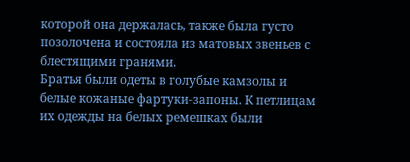которой она держалась, также была густо позолочена и состояла из матовых звеньев с блестящими гранями.
Братья были одеты в голубые камзолы и белые кожаные фартуки-запоны. К петлицам их одежды на белых ремешках были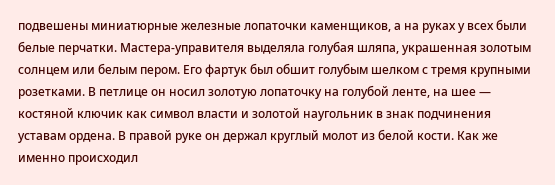подвешены миниатюрные железные лопаточки каменщиков, а на руках у всех были белые перчатки. Мастера-управителя выделяла голубая шляпа, украшенная золотым солнцем или белым пером. Его фартук был обшит голубым шелком с тремя крупными розетками. В петлице он носил золотую лопаточку на голубой ленте, на шее — костяной ключик как символ власти и золотой наугольник в знак подчинения уставам ордена. В правой руке он держал круглый молот из белой кости. Как же именно происходил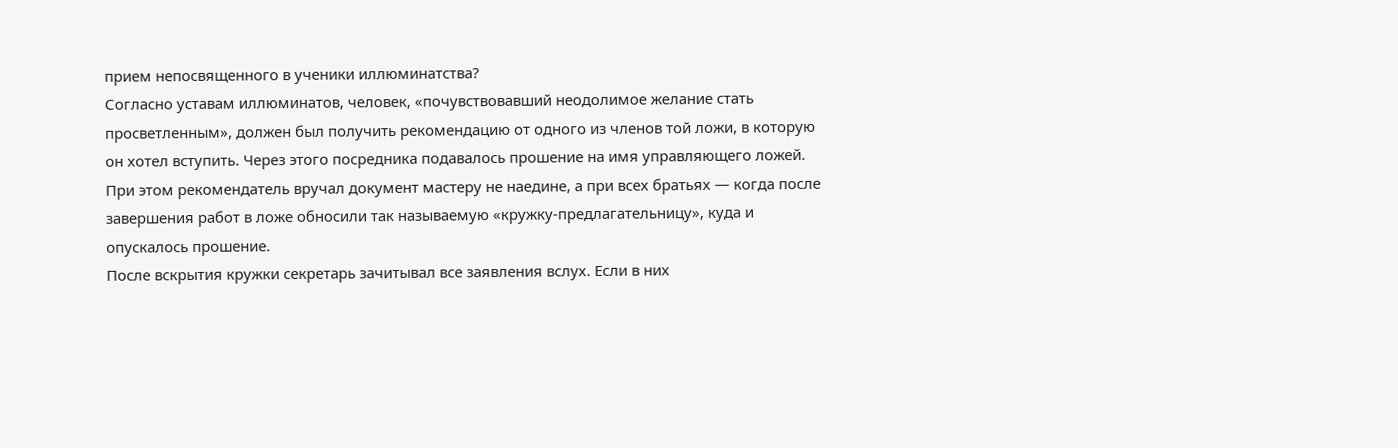прием непосвященного в ученики иллюминатства?
Согласно уставам иллюминатов, человек, «почувствовавший неодолимое желание стать просветленным», должен был получить рекомендацию от одного из членов той ложи, в которую он хотел вступить. Через этого посредника подавалось прошение на имя управляющего ложей. При этом рекомендатель вручал документ мастеру не наедине, а при всех братьях — когда после завершения работ в ложе обносили так называемую «кружку-предлагательницу», куда и опускалось прошение.
После вскрытия кружки секретарь зачитывал все заявления вслух. Если в них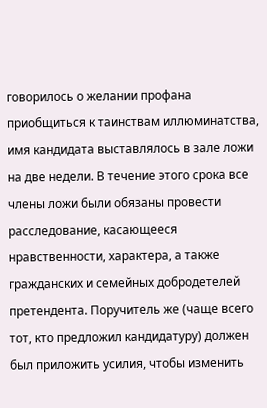говорилось о желании профана приобщиться к таинствам иллюминатства, имя кандидата выставлялось в зале ложи на две недели. В течение этого срока все члены ложи были обязаны провести расследование, касающееся нравственности, характера, а также гражданских и семейных добродетелей претендента. Поручитель же (чаще всего тот, кто предложил кандидатуру) должен был приложить усилия, чтобы изменить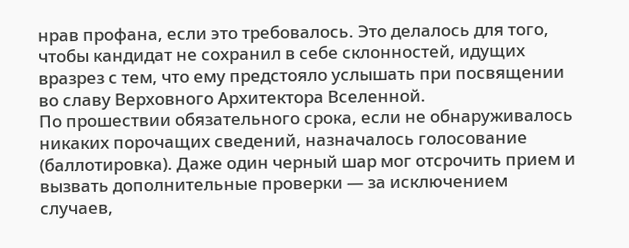нрав профана, если это требовалось. Это делалось для того, чтобы кандидат не сохранил в себе склонностей, идущих вразрез с тем, что ему предстояло услышать при посвящении во славу Верховного Архитектора Вселенной.
По прошествии обязательного срока, если не обнаруживалось никаких порочащих сведений, назначалось голосование (баллотировка). Даже один черный шар мог отсрочить прием и вызвать дополнительные проверки — за исключением случаев,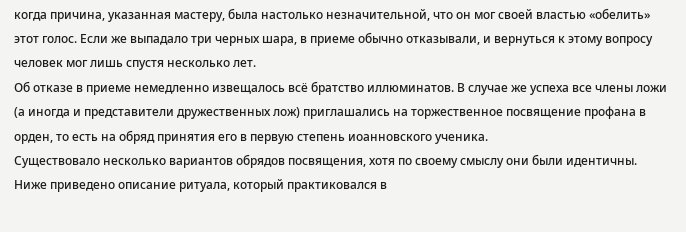когда причина, указанная мастеру, была настолько незначительной, что он мог своей властью «обелить» этот голос. Если же выпадало три черных шара, в приеме обычно отказывали, и вернуться к этому вопросу человек мог лишь спустя несколько лет.
Об отказе в приеме немедленно извещалось всё братство иллюминатов. В случае же успеха все члены ложи (а иногда и представители дружественных лож) приглашались на торжественное посвящение профана в орден, то есть на обряд принятия его в первую степень иоанновского ученика.
Существовало несколько вариантов обрядов посвящения, хотя по своему смыслу они были идентичны. Ниже приведено описание ритуала, который практиковался в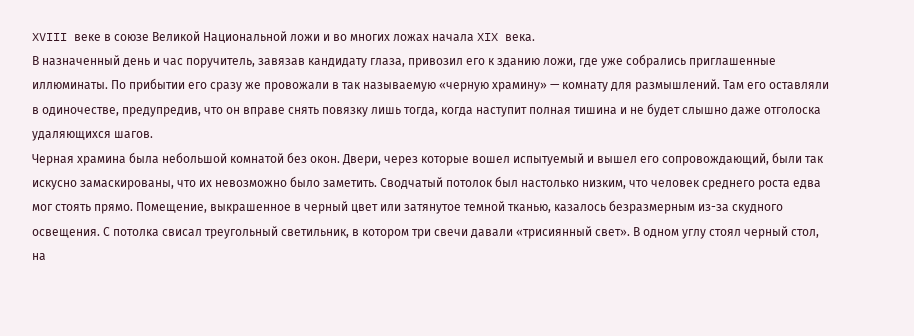XVIII веке в союзе Великой Национальной ложи и во многих ложах начала XIX века.
В назначенный день и час поручитель, завязав кандидату глаза, привозил его к зданию ложи, где уже собрались приглашенные иллюминаты. По прибытии его сразу же провожали в так называемую «черную храмину» — комнату для размышлений. Там его оставляли в одиночестве, предупредив, что он вправе снять повязку лишь тогда, когда наступит полная тишина и не будет слышно даже отголоска удаляющихся шагов.
Черная храмина была небольшой комнатой без окон. Двери, через которые вошел испытуемый и вышел его сопровождающий, были так искусно замаскированы, что их невозможно было заметить. Сводчатый потолок был настолько низким, что человек среднего роста едва мог стоять прямо. Помещение, выкрашенное в черный цвет или затянутое темной тканью, казалось безразмерным из-за скудного освещения. С потолка свисал треугольный светильник, в котором три свечи давали «трисиянный свет». В одном углу стоял черный стол, на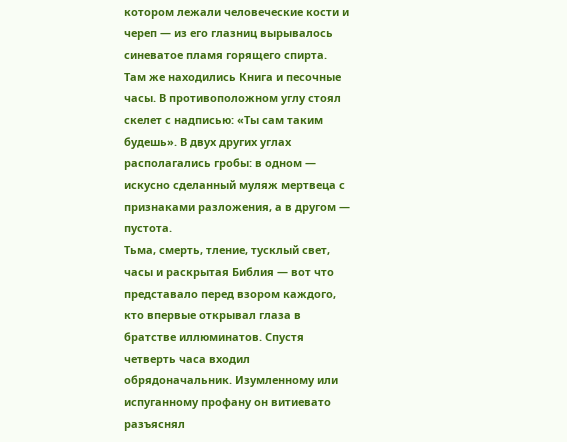котором лежали человеческие кости и череп — из его глазниц вырывалось синеватое пламя горящего спирта. Там же находились Книга и песочные часы. В противоположном углу стоял скелет с надписью: «Ты сам таким будешь». В двух других углах располагались гробы: в одном — искусно сделанный муляж мертвеца с признаками разложения, а в другом — пустота.
Тьма, смерть, тление, тусклый свет, часы и раскрытая Библия — вот что представало перед взором каждого, кто впервые открывал глаза в братстве иллюминатов. Спустя четверть часа входил обрядоначальник. Изумленному или испуганному профану он витиевато разъяснял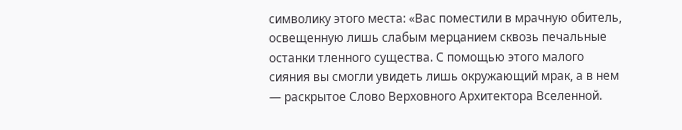символику этого места: «Вас поместили в мрачную обитель, освещенную лишь слабым мерцанием сквозь печальные останки тленного существа. С помощью этого малого сияния вы смогли увидеть лишь окружающий мрак, а в нем — раскрытое Слово Верховного Архитектора Вселенной.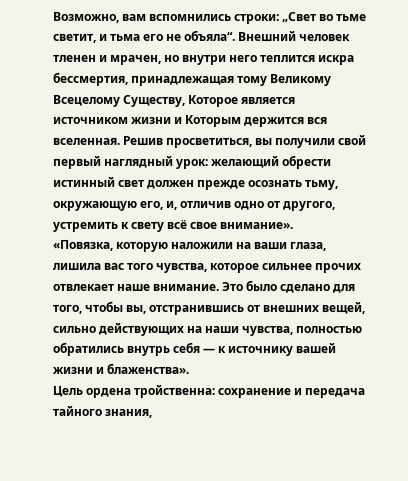Возможно, вам вспомнились строки: „Свет во тьме светит, и тьма его не объяла“. Внешний человек тленен и мрачен, но внутри него теплится искра бессмертия, принадлежащая тому Великому Всецелому Существу, Которое является источником жизни и Которым держится вся вселенная. Решив просветиться, вы получили свой первый наглядный урок: желающий обрести истинный свет должен прежде осознать тьму, окружающую его, и, отличив одно от другого, устремить к свету всё свое внимание».
«Повязка, которую наложили на ваши глаза, лишила вас того чувства, которое сильнее прочих отвлекает наше внимание. Это было сделано для того, чтобы вы, отстранившись от внешних вещей, сильно действующих на наши чувства, полностью обратились внутрь себя — к источнику вашей жизни и блаженства».
Цель ордена тройственна: сохранение и передача тайного знания,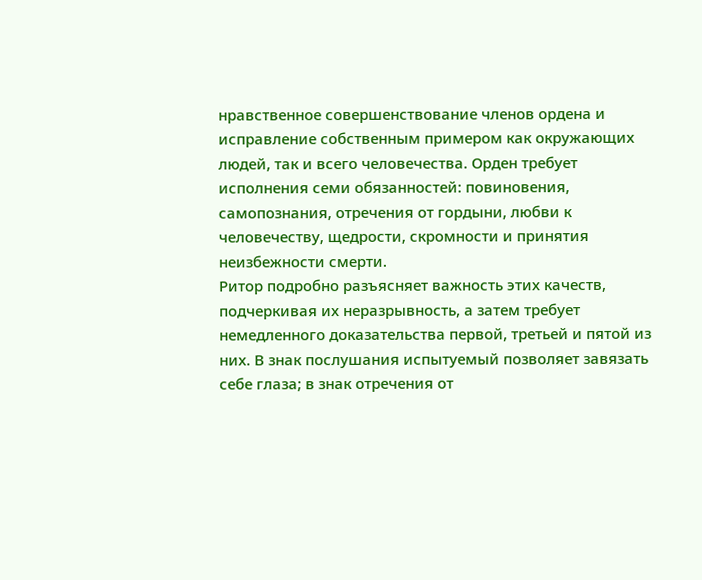нравственное совершенствование членов ордена и исправление собственным примером как окружающих людей, так и всего человечества. Орден требует исполнения семи обязанностей: повиновения, самопознания, отречения от гордыни, любви к человечеству, щедрости, скромности и принятия неизбежности смерти.
Ритор подробно разъясняет важность этих качеств, подчеркивая их неразрывность, а затем требует немедленного доказательства первой, третьей и пятой из них. В знак послушания испытуемый позволяет завязать себе глаза; в знак отречения от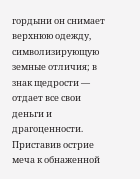гордыни он снимает верхнюю одежду, символизирующую земные отличия; в знак щедрости — отдает все свои деньги и драгоценности. Приставив острие меча к обнаженной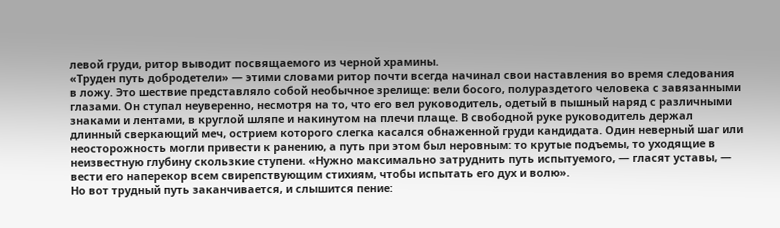левой груди, ритор выводит посвящаемого из черной храмины.
«Труден путь добродетели» — этими словами ритор почти всегда начинал свои наставления во время следования в ложу. Это шествие представляло собой необычное зрелище: вели босого, полураздетого человека с завязанными глазами. Он ступал неуверенно, несмотря на то, что его вел руководитель, одетый в пышный наряд с различными знаками и лентами, в круглой шляпе и накинутом на плечи плаще. В свободной руке руководитель держал длинный сверкающий меч, острием которого слегка касался обнаженной груди кандидата. Один неверный шаг или неосторожность могли привести к ранению, а путь при этом был неровным: то крутые подъемы, то уходящие в неизвестную глубину скользкие ступени. «Нужно максимально затруднить путь испытуемого, — гласят уставы, — вести его наперекор всем свирепствующим стихиям, чтобы испытать его дух и волю».
Но вот трудный путь заканчивается, и слышится пение: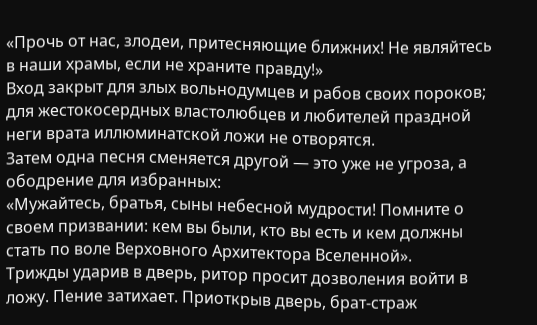«Прочь от нас, злодеи, притесняющие ближних! Не являйтесь в наши храмы, если не храните правду!»
Вход закрыт для злых вольнодумцев и рабов своих пороков; для жестокосердных властолюбцев и любителей праздной неги врата иллюминатской ложи не отворятся.
Затем одна песня сменяется другой — это уже не угроза, а ободрение для избранных:
«Мужайтесь, братья, сыны небесной мудрости! Помните о своем призвании: кем вы были, кто вы есть и кем должны стать по воле Верховного Архитектора Вселенной».
Трижды ударив в дверь, ритор просит дозволения войти в ложу. Пение затихает. Приоткрыв дверь, брат-страж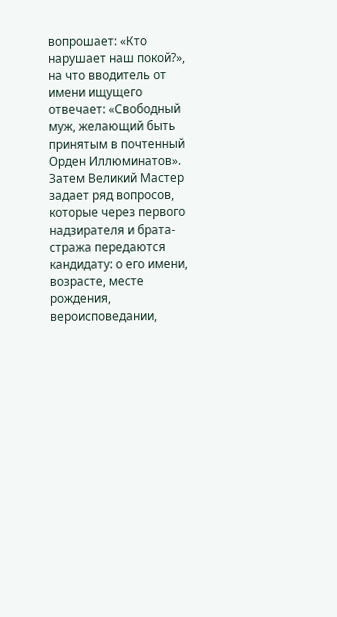вопрошает: «Кто нарушает наш покой?», на что вводитель от имени ищущего отвечает: «Свободный муж, желающий быть принятым в почтенный Орден Иллюминатов».
Затем Великий Мастер задает ряд вопросов, которые через первого надзирателя и брата-стража передаются кандидату: о его имени, возрасте, месте рождения, вероисповедании,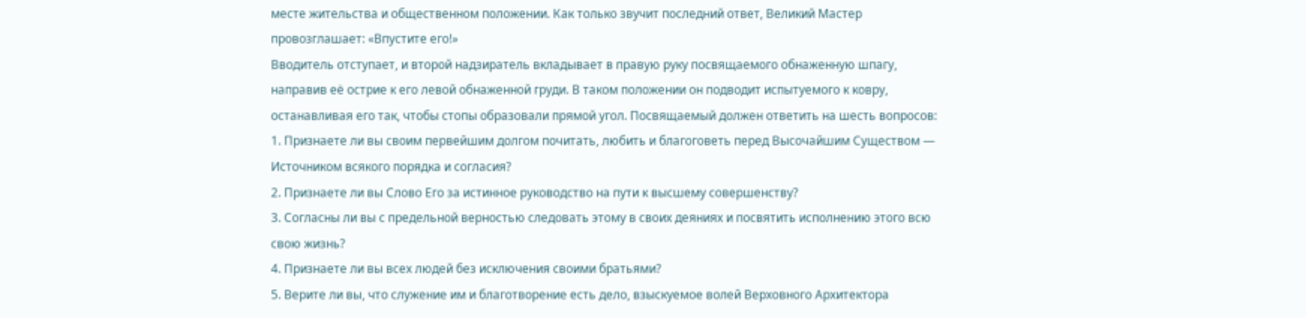месте жительства и общественном положении. Как только звучит последний ответ, Великий Мастер провозглашает: «Впустите его!»
Вводитель отступает, и второй надзиратель вкладывает в правую руку посвящаемого обнаженную шпагу, направив её острие к его левой обнаженной груди. В таком положении он подводит испытуемого к ковру, останавливая его так, чтобы стопы образовали прямой угол. Посвящаемый должен ответить на шесть вопросов:
1. Признаете ли вы своим первейшим долгом почитать, любить и благоговеть перед Высочайшим Существом — Источником всякого порядка и согласия?
2. Признаете ли вы Слово Его за истинное руководство на пути к высшему совершенству?
3. Согласны ли вы с предельной верностью следовать этому в своих деяниях и посвятить исполнению этого всю свою жизнь?
4. Признаете ли вы всех людей без исключения своими братьями?
5. Верите ли вы, что служение им и благотворение есть дело, взыскуемое волей Верховного Архитектора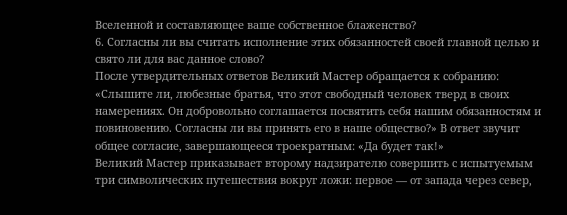Вселенной и составляющее ваше собственное блаженство?
6. Согласны ли вы считать исполнение этих обязанностей своей главной целью и свято ли для вас данное слово?
После утвердительных ответов Великий Мастер обращается к собранию: «Слышите ли, любезные братья, что этот свободный человек тверд в своих намерениях. Он добровольно соглашается посвятить себя нашим обязанностям и повиновению. Согласны ли вы принять его в наше общество?» В ответ звучит общее согласие, завершающееся троекратным: «Да будет так!»
Великий Мастер приказывает второму надзирателю совершить с испытуемым три символических путешествия вокруг ложи: первое — от запада через север,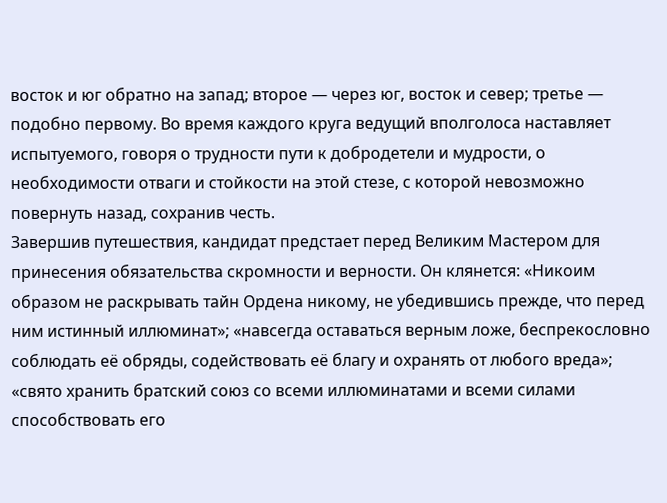восток и юг обратно на запад; второе — через юг, восток и север; третье — подобно первому. Во время каждого круга ведущий вполголоса наставляет испытуемого, говоря о трудности пути к добродетели и мудрости, о необходимости отваги и стойкости на этой стезе, с которой невозможно повернуть назад, сохранив честь.
Завершив путешествия, кандидат предстает перед Великим Мастером для принесения обязательства скромности и верности. Он клянется: «Никоим образом не раскрывать тайн Ордена никому, не убедившись прежде, что перед ним истинный иллюминат»; «навсегда оставаться верным ложе, беспрекословно соблюдать её обряды, содействовать её благу и охранять от любого вреда»; «свято хранить братский союз со всеми иллюминатами и всеми силами способствовать его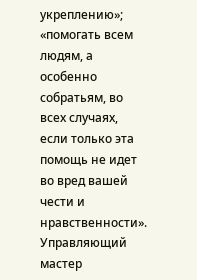укреплению»; «помогать всем людям, а особенно собратьям, во всех случаях, если только эта помощь не идет во вред вашей чести и нравственности».
Управляющий мастер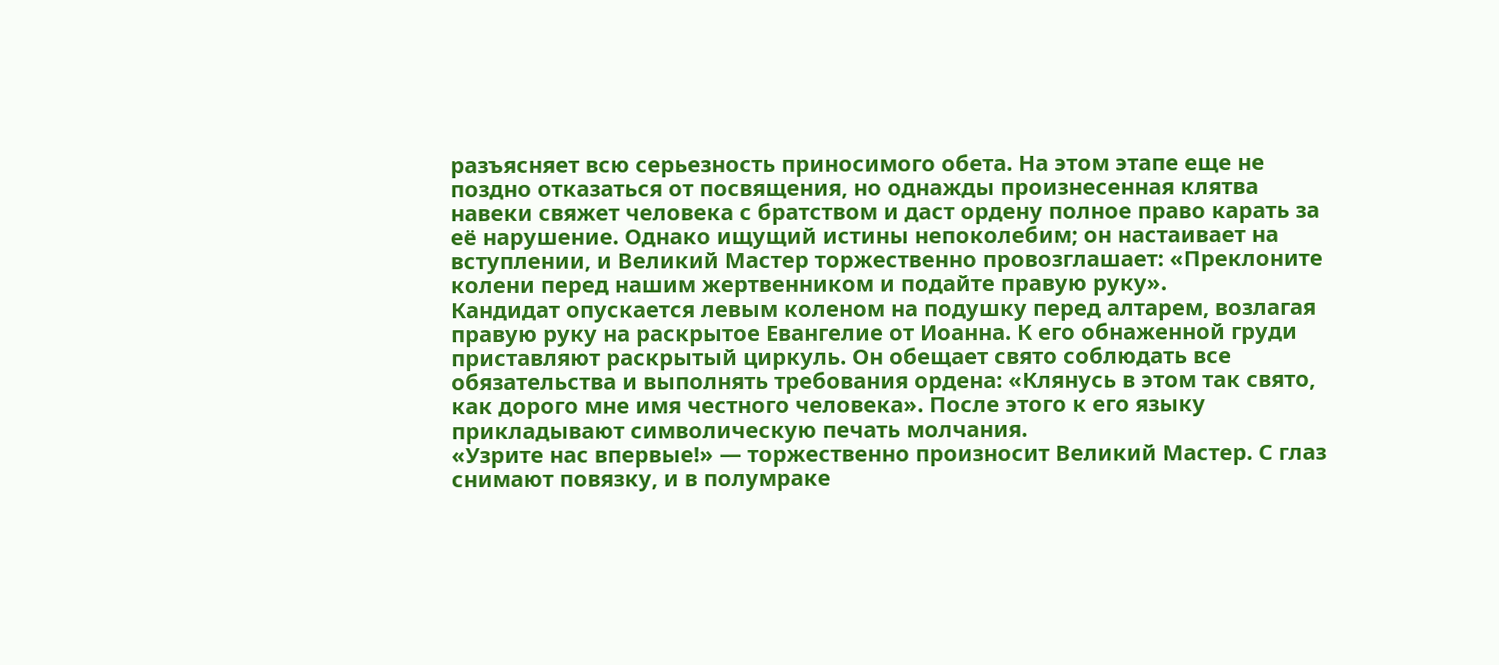разъясняет всю серьезность приносимого обета. На этом этапе еще не поздно отказаться от посвящения, но однажды произнесенная клятва навеки свяжет человека с братством и даст ордену полное право карать за её нарушение. Однако ищущий истины непоколебим; он настаивает на вступлении, и Великий Мастер торжественно провозглашает: «Преклоните колени перед нашим жертвенником и подайте правую руку».
Кандидат опускается левым коленом на подушку перед алтарем, возлагая правую руку на раскрытое Евангелие от Иоанна. К его обнаженной груди приставляют раскрытый циркуль. Он обещает свято соблюдать все обязательства и выполнять требования ордена: «Клянусь в этом так свято, как дорого мне имя честного человека». После этого к его языку прикладывают символическую печать молчания.
«Узрите нас впервые!» — торжественно произносит Великий Мастер. С глаз снимают повязку, и в полумраке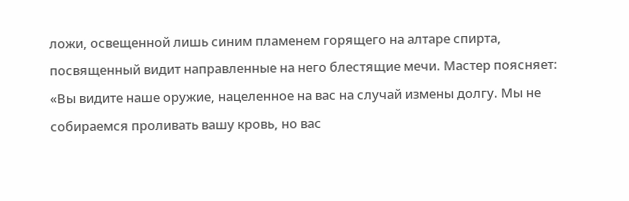ложи, освещенной лишь синим пламенем горящего на алтаре спирта, посвященный видит направленные на него блестящие мечи. Мастер поясняет: «Вы видите наше оружие, нацеленное на вас на случай измены долгу. Мы не собираемся проливать вашу кровь, но вас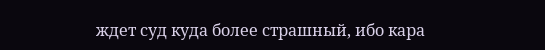ждет суд куда более страшный, ибо кара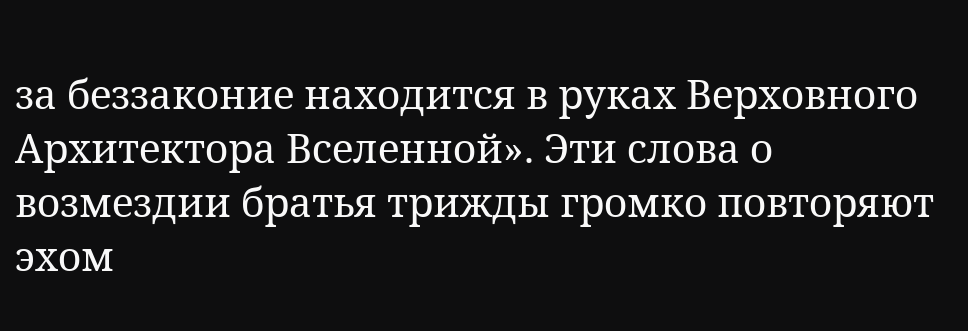за беззаконие находится в руках Верховного Архитектора Вселенной». Эти слова о возмездии братья трижды громко повторяют эхом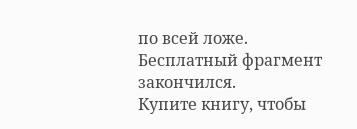по всей ложе.
Бесплатный фрагмент закончился.
Купите книгу, чтобы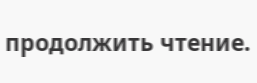продолжить чтение.